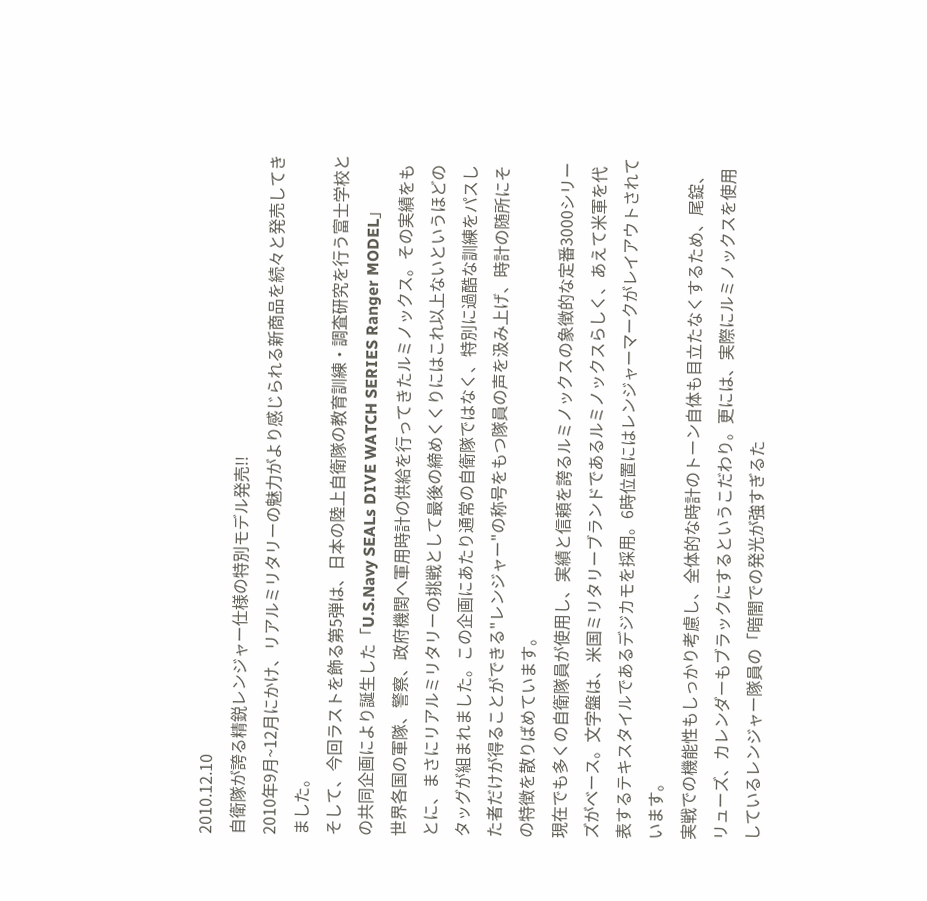2010.12.10
自衛隊が誇る精鋭レンジャー仕様の特別モデル発売!!
2010年9月~12月にかけ、リアルミリタリーの魅力がより感じられる新商品を続々と発売してきました。
そして、今回ラストを飾る第5弾は、日本の陸上自衛隊の教育訓練・調査研究を行う富士学校との共同企画により誕生した「U.S.Navy SEALs DIVE WATCH SERIES Ranger MODEL」
世界各国の軍隊、警察、政府機関へ軍用時計の供給を行ってきたルミノックス。その実績をもとに、まさにリアルミリタリーの挑戦として最後の締めくくりにはこれ以上ないというほどのタッグが組まれました。この企画にあたり通常の自衛隊ではなく、特別に過酷な訓練をパスした者だけが得ることができる"レンジャー"の称号をもつ隊員の声を汲み上げ、時計の随所にその特徴を散りばめています。
現在でも多くの自衛隊員が使用し、実績と信頼を誇るルミノックスの象徴的な定番3000シリーズがベース。文字盤は、米国ミリタリーブランドであるルミノックスらしく、あえて米軍を代表するテキスタイルであるデジカモを採用。6時位置にはレンジャーマークがレイアウトされています。
実戦での機能性もしっかり考慮し、全体的な時計のトーン自体も目立たなくするため、尾錠、リューズ、カレンダーもブラックにするというこだわり。更には、実際にルミノックスを使用しているレンジャー隊員の「暗闇での発光が強すぎるた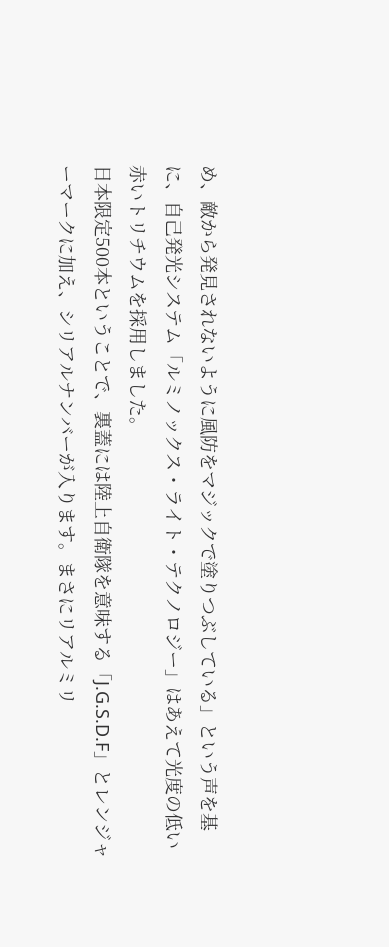め、敵から発見されないように風防をマジックで塗りつぶしている」という声を基に、自己発光システム「ルミノックス・ライト・テクノロジー」はあえて光度の低い赤いトリチウムを採用しました。
日本限定500本ということで、裏蓋には陸上自衛隊を意味する「J.G.S.D.F」とレンジャーマークに加え、シリアルナンバーが入ります。まさにリアルミリ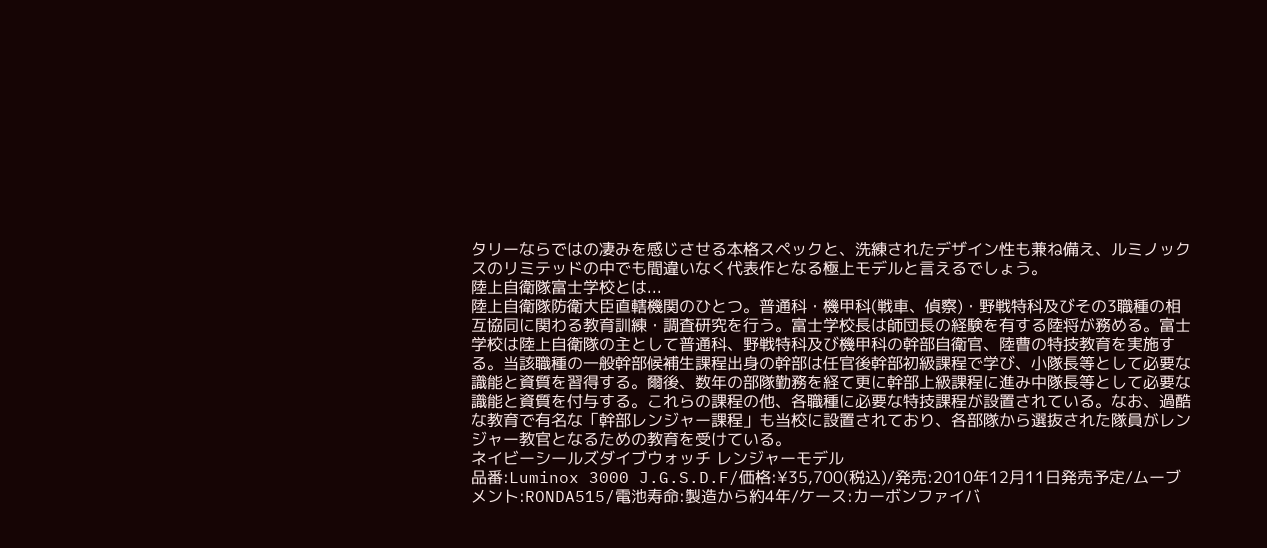タリーならではの凄みを感じさせる本格スペックと、洗練されたデザイン性も兼ね備え、ルミノックスのリミテッドの中でも間違いなく代表作となる極上モデルと言えるでしょう。
陸上自衛隊富士学校とは...
陸上自衛隊防衛大臣直轄機関のひとつ。普通科・機甲科(戦車、偵察)・野戦特科及びその3職種の相互協同に関わる教育訓練・調査研究を行う。富士学校長は師団長の経験を有する陸将が務める。富士学校は陸上自衛隊の主として普通科、野戦特科及び機甲科の幹部自衛官、陸曹の特技教育を実施する。当該職種の一般幹部候補生課程出身の幹部は任官後幹部初級課程で学び、小隊長等として必要な識能と資質を習得する。爾後、数年の部隊勤務を経て更に幹部上級課程に進み中隊長等として必要な識能と資質を付与する。これらの課程の他、各職種に必要な特技課程が設置されている。なお、過酷な教育で有名な「幹部レンジャー課程」も当校に設置されており、各部隊から選抜された隊員がレンジャー教官となるための教育を受けている。
ネイビーシールズダイブウォッチ レンジャーモデル
品番:Luminox 3000 J.G.S.D.F/価格:¥35,700(税込)/発売:2010年12月11日発売予定/ムーブメント:RONDA515/電池寿命:製造から約4年/ケース:カーボンファイバ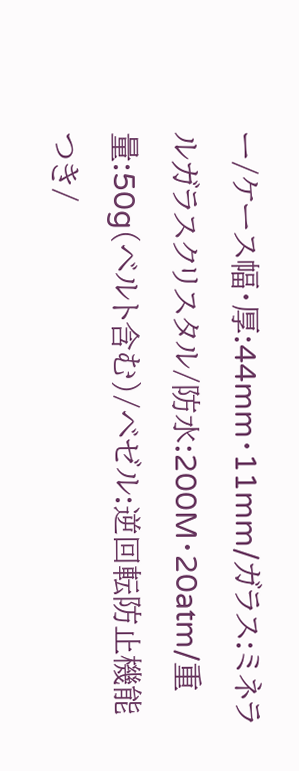ー/ケース幅・厚:44mm・11mm/ガラス:ミネラルガラスクリスタル/防水:200M・20atm/重量:50g(ベルト含む)/ベゼル:逆回転防止機能つき/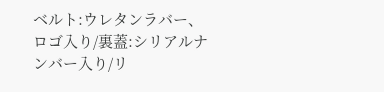ベルト:ウレタンラバー、ロゴ入り/裏蓋:シリアルナンバー入り/リ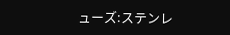ューズ:ステンレ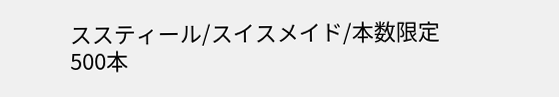ススティール/スイスメイド/本数限定500本